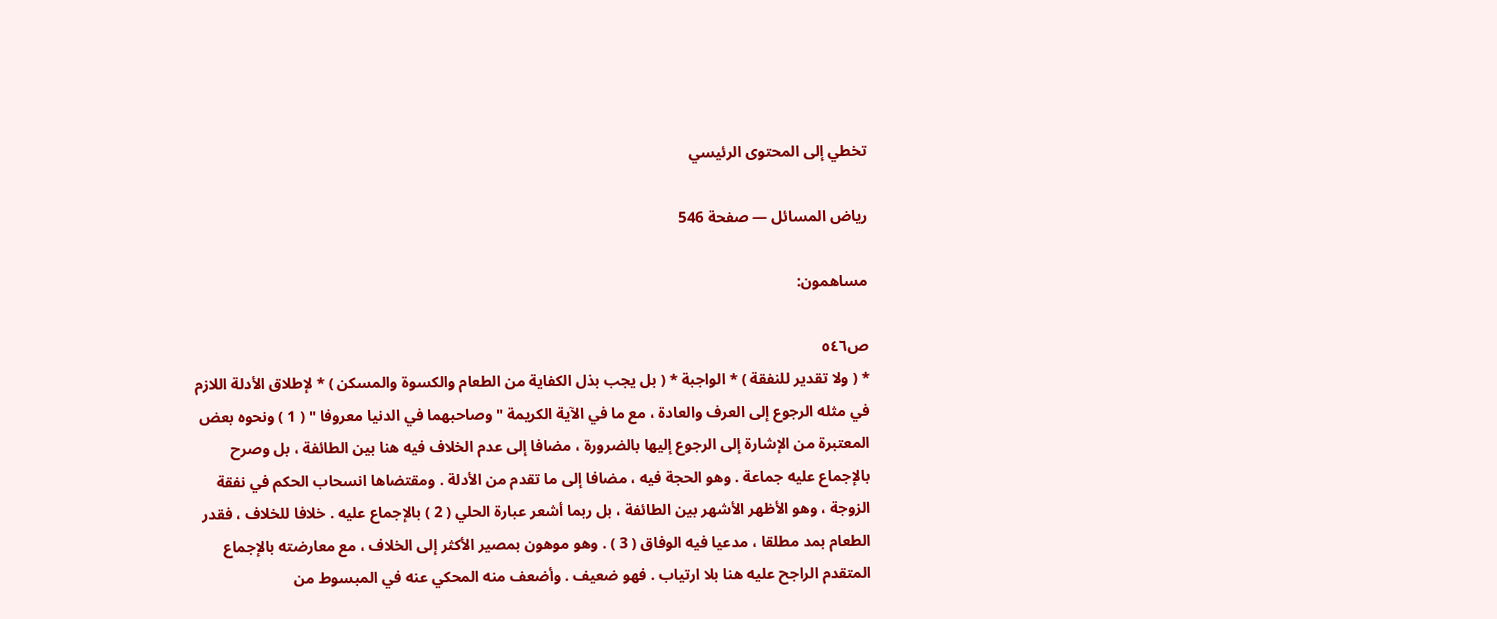تخطي إلى المحتوى الرئيسي

رياض المسائل — صفحة 546

مساهمون:

ص٥٤٦
* ( ولا تقدير للنفقة ) * الواجبة * ( بل يجب بذل الكفاية من الطعام والكسوة والمسكن ) * لإطلاق الأدلة اللازم في مثله الرجوع إلى العرف والعادة ، مع ما في الآية الكريمة " وصاحبهما في الدنيا معروفا " ( 1 ) ونحوه بعض المعتبرة من الإشارة إلى الرجوع إليها بالضرورة ، مضافا إلى عدم الخلاف فيه هنا بين الطائفة ، بل وصرح بالإجماع عليه جماعة . وهو الحجة فيه ، مضافا إلى ما تقدم من الأدلة . ومقتضاها انسحاب الحكم في نفقة الزوجة ، وهو الأظهر الأشهر بين الطائفة ، بل ربما أشعر عبارة الحلي ( 2 ) بالإجماع عليه . خلافا للخلاف ، فقدر الطعام بمد مطلقا ، مدعيا فيه الوفاق ( 3 ) . وهو موهون بمصير الأكثر إلى الخلاف ، مع معارضته بالإجماع المتقدم الراجح عليه هنا بلا ارتياب . فهو ضعيف . وأضعف منه المحكي عنه في المبسوط من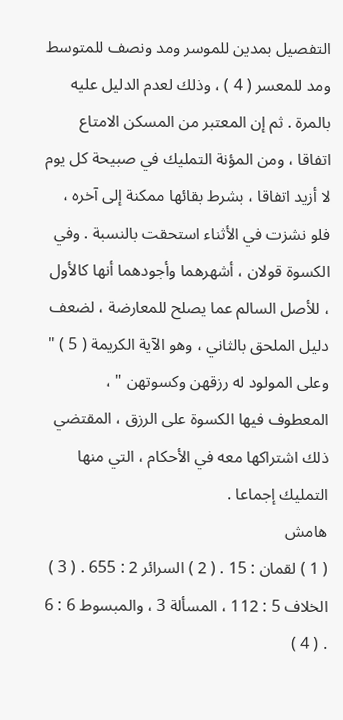التفصيل بمدين للموسر ومد ونصف للمتوسط ومد للمعسر ( 4 ) ، وذلك لعدم الدليل عليه بالمرة . ثم إن المعتبر من المسكن الامتاع اتفاقا ، ومن المؤنة التمليك في صبيحة كل يوم لا أزيد اتفاقا ، بشرط بقائها ممكنة إلى آخره ، فلو نشزت في الأثناء استحقت بالنسبة . وفي الكسوة قولان ، أشهرهما وأجودهما أنها كالأول ، للأصل السالم عما يصلح للمعارضة ، لضعف دليل الملحق بالثاني ، وهو الآية الكريمة ( 5 ) " وعلى المولود له رزقهن وكسوتهن " ، المعطوف فيها الكسوة على الرزق ، المقتضي ذلك اشتراكها معه في الأحكام ، التي منها التمليك إجماعا .
هامش
( 1 ) لقمان : 15 . ( 2 ) السرائر 2 : 655 . ( 3 ) الخلاف 5 : 112 ، المسألة 3 ، والمبسوط 6 : 6 . ( 4 )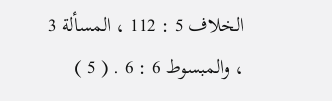الخلاف 5 : 112 ، المسألة 3 ، والمبسوط 6 : 6 . ( 5 )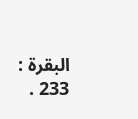البقرة : 233 .